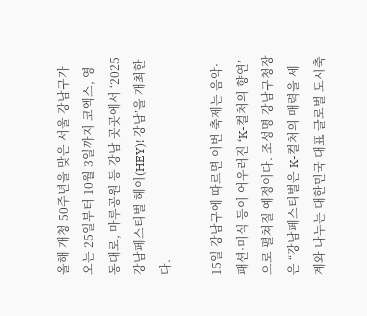올해 개청 50주년을 맞은 서울 강남구가 오는 25일부터 10월 3일까지 코엑스, 영동대로, 마루공원 등 강남 곳곳에서 ‘2025 강남페스티벌 헤이(HEY)! 강남’을 개최한다.

15일 강남구에 따르면 이번 축제는 음악·패션·미식 등이 어우러진 ‘K-컬처의 향연’으로 펼쳐질 예정이다. 조성명 강남구청장은 “강남페스티벌은 K-컬처의 매력을 세계와 나누는 대한민국 대표 글로벌 도시축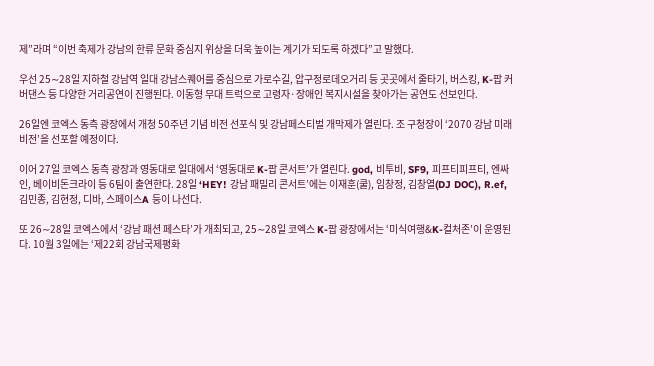제”라며 “이번 축제가 강남의 한류 문화 중심지 위상을 더욱 높이는 계기가 되도록 하겠다”고 말했다.

우선 25∼28일 지하철 강남역 일대 강남스퀘어를 중심으로 가로수길, 압구정로데오거리 등 곳곳에서 줄타기, 버스킹, K-팝 커버댄스 등 다양한 거리공연이 진행된다. 이동형 무대 트럭으로 고령자·장애인 복지시설을 찾아가는 공연도 선보인다.

26일엔 코엑스 동측 광장에서 개청 50주년 기념 비전 선포식 및 강남페스티벌 개막제가 열린다. 조 구청장이 ‘2070 강남 미래 비전’을 선포할 예정이다.

이어 27일 코엑스 동측 광장과 영동대로 일대에서 ‘영동대로 K-팝 콘서트’가 열린다. god, 비투비, SF9, 피프티피프티, 엔싸인, 베이비돈크라이 등 6팀이 출연한다. 28일 ‘HEY! 강남 패밀리 콘서트’에는 이재훈(쿨), 임창정, 김창열(DJ DOC), R.ef, 김민종, 김현정, 디바, 스페이스A 등이 나선다.

또 26∼28일 코엑스에서 ‘강남 패션 페스타’가 개최되고, 25∼28일 코엑스 K-팝 광장에서는 ‘미식여행&K-컬처존’이 운영된다. 10월 3일에는 ‘제22회 강남국제평화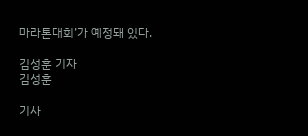마라톤대회’가 예정돼 있다.

김성훈 기자
김성훈

기사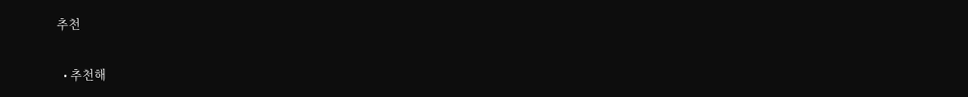추천

  • 추천해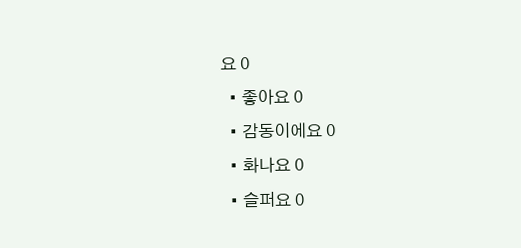요 0
  • 좋아요 0
  • 감동이에요 0
  • 화나요 0
  • 슬퍼요 0